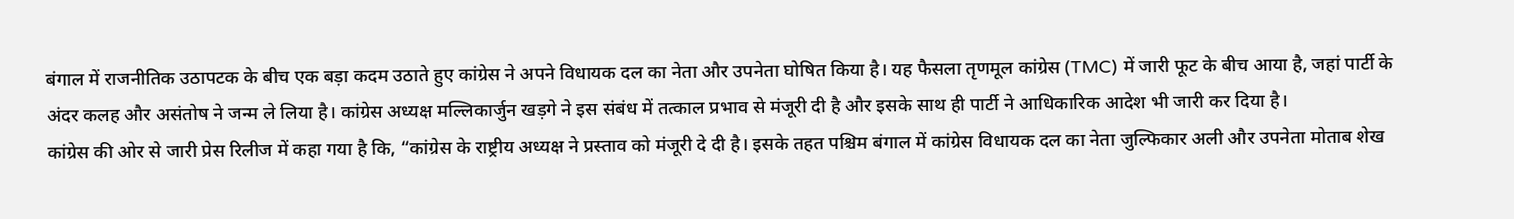बंगाल में राजनीतिक उठापटक के बीच एक बड़ा कदम उठाते हुए कांग्रेस ने अपने विधायक दल का नेता और उपनेता घोषित किया है। यह फैसला तृणमूल कांग्रेस (TMC) में जारी फूट के बीच आया है, जहां पार्टी के अंदर कलह और असंतोष ने जन्म ले लिया है। कांग्रेस अध्यक्ष मल्लिकार्जुन खड़गे ने इस संबंध में तत्काल प्रभाव से मंजूरी दी है और इसके साथ ही पार्टी ने आधिकारिक आदेश भी जारी कर दिया है।
कांग्रेस की ओर से जारी प्रेस रिलीज में कहा गया है कि, “कांग्रेस के राष्ट्रीय अध्यक्ष ने प्रस्ताव को मंजूरी दे दी है। इसके तहत पश्चिम बंगाल में कांग्रेस विधायक दल का नेता जुल्फिकार अली और उपनेता मोताब शेख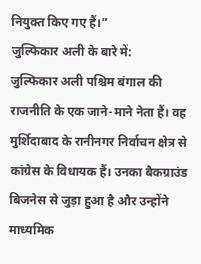नियुक्त किए गए हैं।”
जुल्फिकार अली के बारे में:
जुल्फिकार अली पश्चिम बंगाल की राजनीति के एक जाने-माने नेता हैं। वह मुर्शिदाबाद के रानीनगर निर्वाचन क्षेत्र से कांग्रेस के विधायक हैं। उनका बैकग्राउंड बिजनेस से जुड़ा हुआ है और उन्होंने माध्यमिक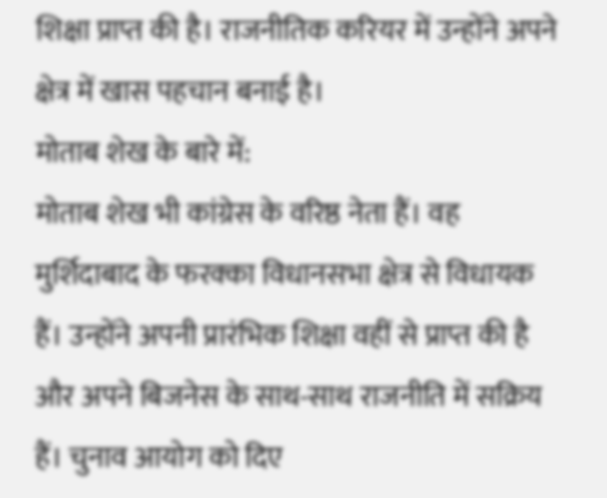शिक्षा प्राप्त की है। राजनीतिक करियर में उन्होंने अपने क्षेत्र में खास पहचान बनाई है।
मोताब शेख के बारे में:
मोताब शेख भी कांग्रेस के वरिष्ठ नेता हैं। वह मुर्शिदाबाद के फरक्का विधानसभा क्षेत्र से विधायक हैं। उन्होंने अपनी प्रारंभिक शिक्षा वहीं से प्राप्त की है और अपने बिजनेस के साथ-साथ राजनीति में सक्रिय हैं। चुनाव आयोग को दिए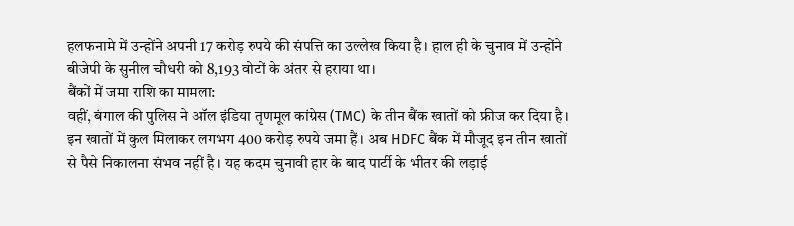हलफनामे में उन्होंने अपनी 17 करोड़ रुपये की संपत्ति का उल्लेख किया है। हाल ही के चुनाव में उन्होंने बीजेपी के सुनील चौधरी को 8,193 वोटों के अंतर से हराया था।
बैंकों में जमा राशि का मामला:
वहीं, बंगाल की पुलिस ने ऑल इंडिया तृणमूल कांग्रेस (TMC) के तीन बैंक खातों को फ्रीज कर दिया है। इन खातों में कुल मिलाकर लगभग 400 करोड़ रुपये जमा हैं। अब HDFC बैंक में मौजूद इन तीन खातों से पैसे निकालना संभव नहीं है। यह कदम चुनावी हार के बाद पार्टी के भीतर की लड़ाई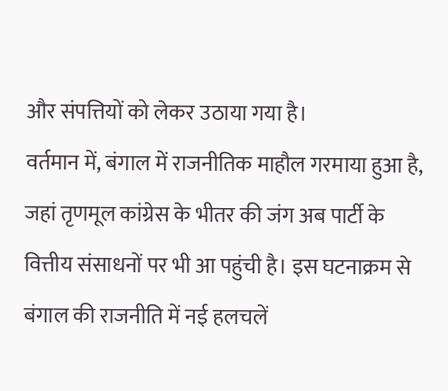और संपत्तियों को लेकर उठाया गया है।
वर्तमान में, बंगाल में राजनीतिक माहौल गरमाया हुआ है, जहां तृणमूल कांग्रेस के भीतर की जंग अब पार्टी के वित्तीय संसाधनों पर भी आ पहुंची है। इस घटनाक्रम से बंगाल की राजनीति में नई हलचलें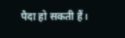पैदा हो सकती हैं।